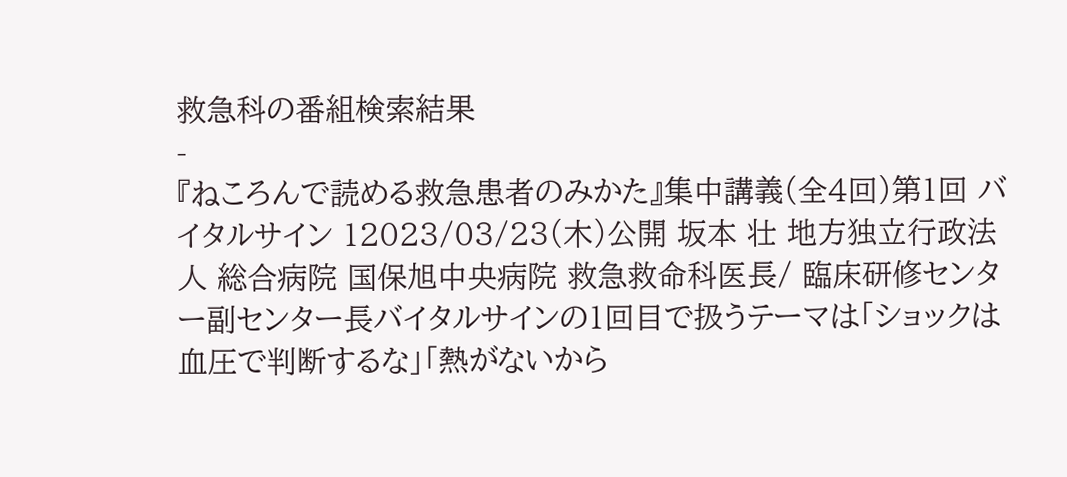救急科の番組検索結果
-
『ねころんで読める救急患者のみかた』集中講義(全4回)第1回 バイタルサイン 12023/03/23(木)公開 坂本 壮 地方独立行政法人 総合病院 国保旭中央病院 救急救命科医長/ 臨床研修センター副センター長バイタルサインの1回目で扱うテーマは「ショックは血圧で判断するな」「熱がないから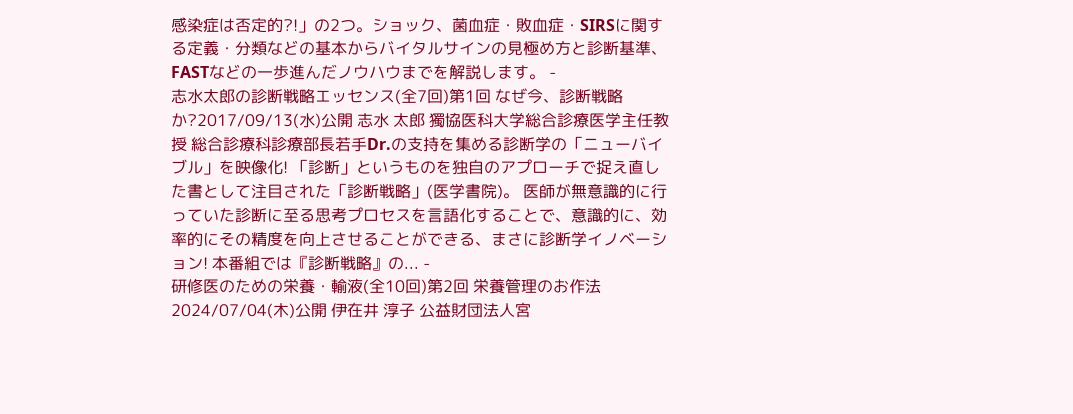感染症は否定的?!」の2つ。ショック、菌血症・敗血症・SIRSに関する定義・分類などの基本からバイタルサインの見極め方と診断基準、FASTなどの一歩進んだノウハウまでを解説します。 -
志水太郎の診断戦略エッセンス(全7回)第1回 なぜ今、診断戦略か?2017/09/13(水)公開 志水 太郎 獨協医科大学総合診療医学主任教授 総合診療科診療部長若手Dr.の支持を集める診断学の「ニューバイブル」を映像化! 「診断」というものを独自のアプローチで捉え直した書として注目された「診断戦略」(医学書院)。 医師が無意識的に行っていた診断に至る思考プロセスを言語化することで、意識的に、効率的にその精度を向上させることができる、まさに診断学イノベーション! 本番組では『診断戦略』の... -
研修医のための栄養・輸液(全10回)第2回 栄養管理のお作法2024/07/04(木)公開 伊在井 淳子 公益財団法人宮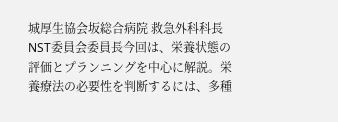城厚生協会坂総合病院 救急外科科長 NST委員会委員長今回は、栄養状態の評価とプランニングを中心に解説。栄養療法の必要性を判断するには、多種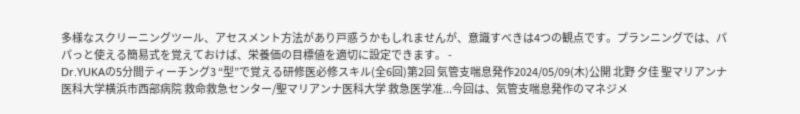多様なスクリーニングツール、アセスメント方法があり戸惑うかもしれませんが、意識すべきは4つの観点です。プランニングでは、パパっと使える簡易式を覚えておけば、栄養価の目標値を適切に設定できます。 -
Dr.YUKAの5分間ティーチング3 “型”で覚える研修医必修スキル(全6回)第2回 気管支喘息発作2024/05/09(木)公開 北野 夕佳 聖マリアンナ医科大学横浜市西部病院 救命救急センター/聖マリアンナ医科大学 救急医学准...今回は、気管支喘息発作のマネジメ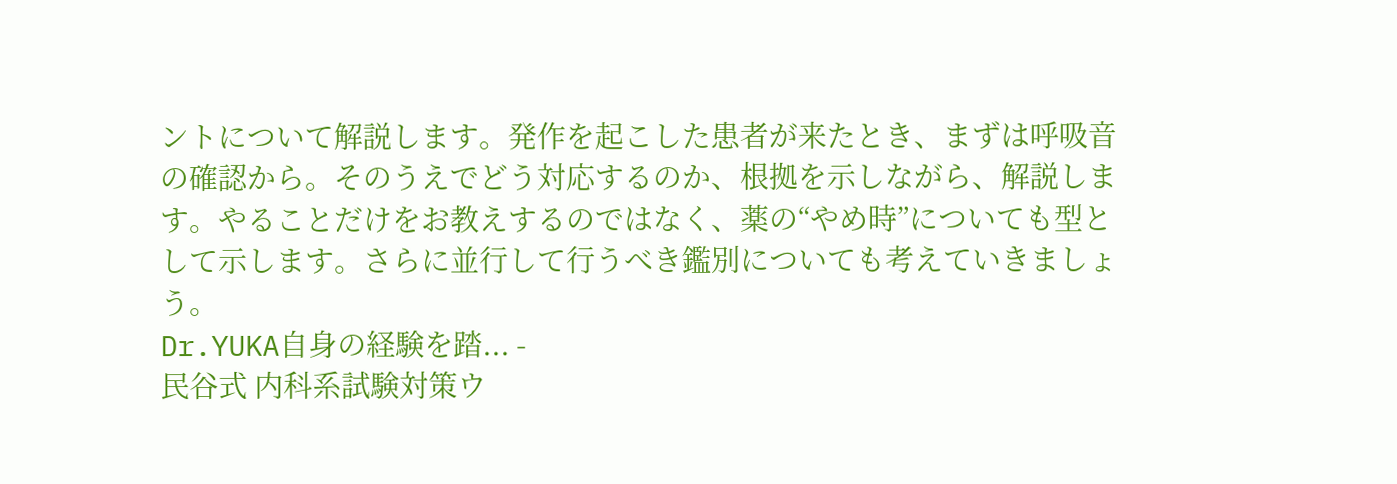ントについて解説します。発作を起こした患者が来たとき、まずは呼吸音の確認から。そのうえでどう対応するのか、根拠を示しながら、解説します。やることだけをお教えするのではなく、薬の“やめ時”についても型として示します。さらに並行して行うべき鑑別についても考えていきましょう。
Dr.YUKA自身の経験を踏... -
民谷式 内科系試験対策ウ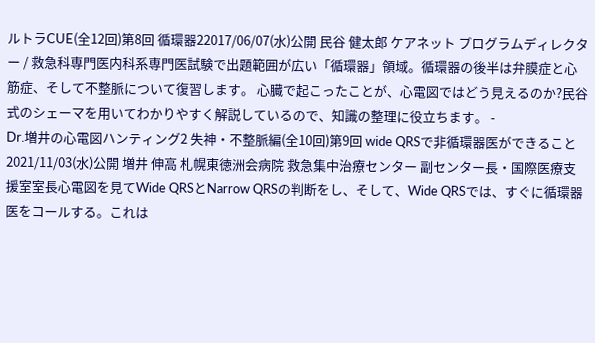ルトラCUE(全12回)第8回 循環器22017/06/07(水)公開 民谷 健太郎 ケアネット プログラムディレクター / 救急科専門医内科系専門医試験で出題範囲が広い「循環器」領域。循環器の後半は弁膜症と心筋症、そして不整脈について復習します。 心臓で起こったことが、心電図ではどう見えるのか?民谷式のシェーマを用いてわかりやすく解説しているので、知識の整理に役立ちます。 -
Dr.増井の心電図ハンティング2 失神・不整脈編(全10回)第9回 wide QRSで非循環器医ができること2021/11/03(水)公開 増井 伸高 札幌東徳洲会病院 救急集中治療センター 副センター長・国際医療支援室室長心電図を見てWide QRSとNarrow QRSの判断をし、そして、Wide QRSでは、すぐに循環器医をコールする。これは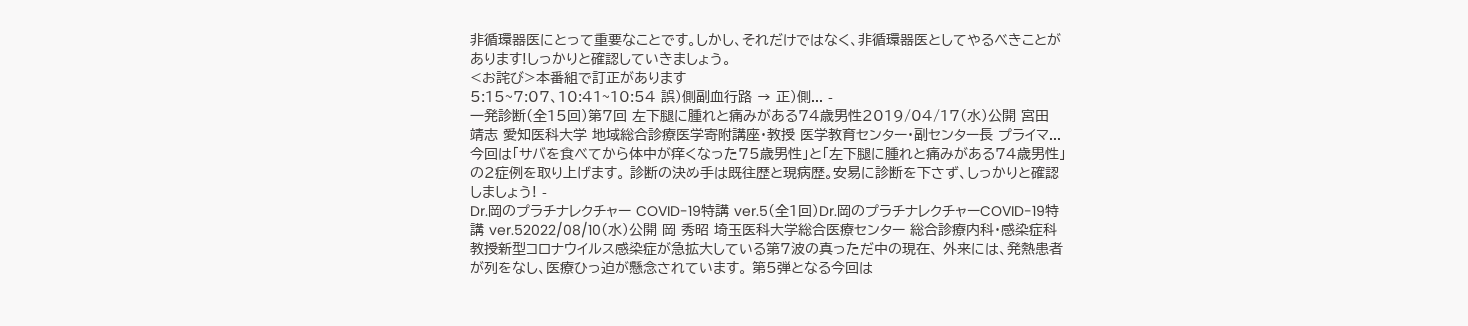非循環器医にとって重要なことです。しかし、それだけではなく、非循環器医としてやるべきことがあります!しっかりと確認していきましょう。
<お詫び>本番組で訂正があります
5:15~7:07、10:41~10:54 誤)側副血行路 → 正)側... -
一発診断(全15回)第7回 左下腿に腫れと痛みがある74歳男性2019/04/17(水)公開 宮田 靖志 愛知医科大学 地域総合診療医学寄附講座・教授 医学教育センター・副センター長 プライマ...今回は「サバを食べてから体中が痒くなった75歳男性」と「左下腿に腫れと痛みがある74歳男性」の2症例を取り上げます。 診断の決め手は既往歴と現病歴。安易に診断を下さず、しっかりと確認しましょう! -
Dr.岡のプラチナレクチャー COVID-19特講 ver.5(全1回)Dr.岡のプラチナレクチャーCOVID-19特講 ver.52022/08/10(水)公開 岡 秀昭 埼玉医科大学総合医療センター 総合診療内科・感染症科 教授新型コロナウイルス感染症が急拡大している第7波の真っただ中の現在、 外来には、発熱患者が列をなし、医療ひっ迫が懸念されています。 第5弾となる今回は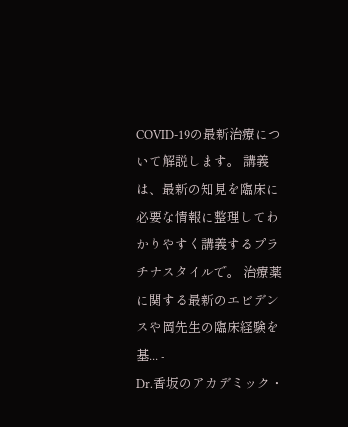COVID-19の最新治療について解説します。 講義は、最新の知見を臨床に必要な情報に整理してわかりやすく講義するプラチナスタイルで。 治療薬に関する最新のエビデンスや岡先生の臨床経験を基... -
Dr.香坂のアカデミック・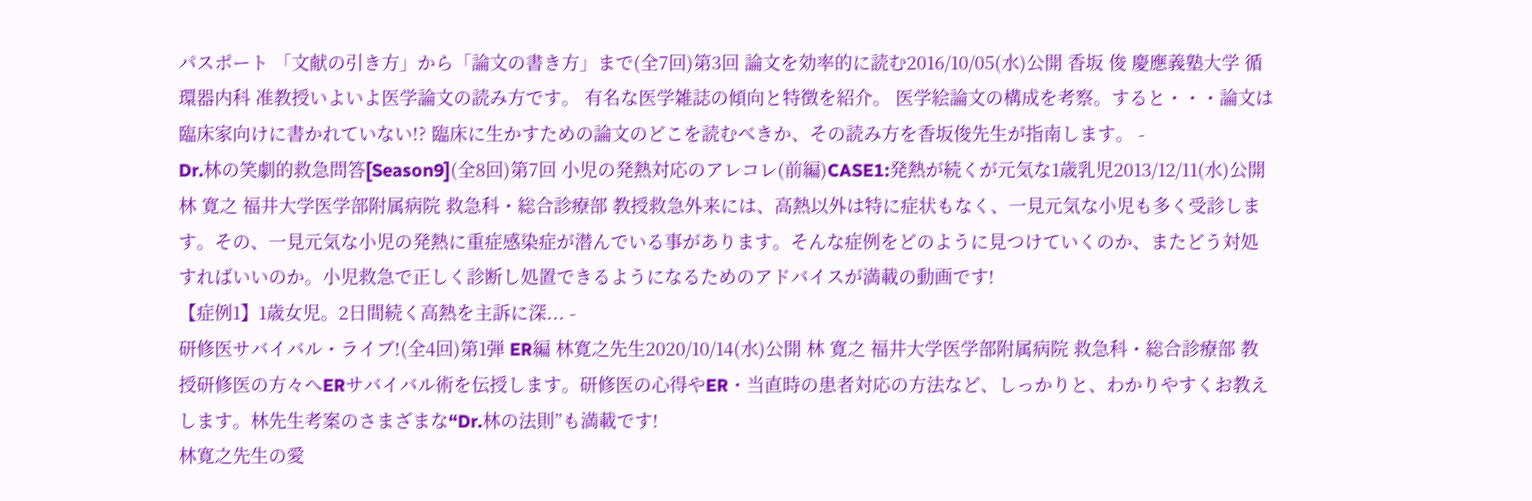パスポート 「文献の引き方」から「論文の書き方」まで(全7回)第3回 論文を効率的に読む2016/10/05(水)公開 香坂 俊 慶應義塾大学 循環器内科 准教授いよいよ医学論文の読み方です。 有名な医学雑誌の傾向と特徴を紹介。 医学絵論文の構成を考察。すると・・・論文は臨床家向けに書かれていない!? 臨床に生かすための論文のどこを読むべきか、その読み方を香坂俊先生が指南します。 -
Dr.林の笑劇的救急問答[Season9](全8回)第7回 小児の発熱対応のアレコレ(前編)CASE1:発熱が続くが元気な1歳乳児2013/12/11(水)公開 林 寛之 福井大学医学部附属病院 救急科・総合診療部 教授救急外来には、高熱以外は特に症状もなく、一見元気な小児も多く受診します。その、一見元気な小児の発熱に重症感染症が潜んでいる事があります。そんな症例をどのように見つけていくのか、またどう対処すればいいのか。小児救急で正しく診断し処置できるようになるためのアドバイスが満載の動画です!
【症例1】1歳女児。2日間続く高熱を主訴に深... -
研修医サバイバル・ライブ!(全4回)第1弾 ER編 林寛之先生2020/10/14(水)公開 林 寛之 福井大学医学部附属病院 救急科・総合診療部 教授研修医の方々へERサバイバル術を伝授します。研修医の心得やER・当直時の患者対応の方法など、しっかりと、わかりやすくお教えします。林先生考案のさまざまな“Dr.林の法則”も満載です!
林寛之先生の愛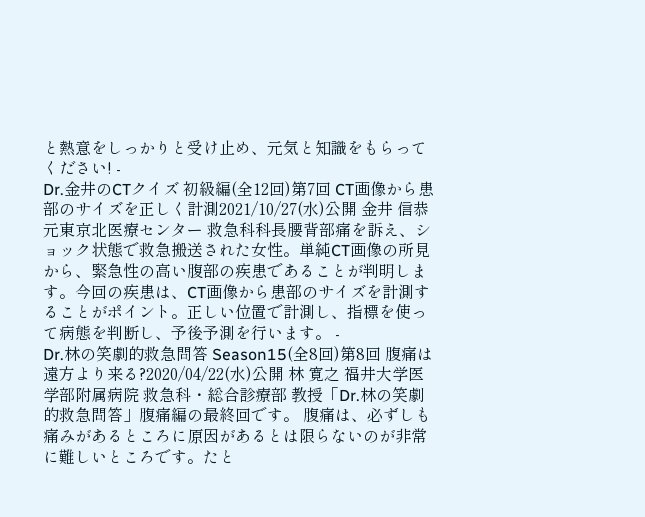と熱意をしっかりと受け止め、元気と知識をもらってください! -
Dr.金井のCTクイズ 初級編(全12回)第7回 CT画像から患部のサイズを正しく計測2021/10/27(水)公開 金井 信恭 元東京北医療センター 救急科科長腰背部痛を訴え、ショック状態で救急搬送された女性。単純CT画像の所見から、緊急性の高い腹部の疾患であることが判明します。今回の疾患は、CT画像から患部のサイズを計測することがポイント。正しい位置で計測し、指標を使って病態を判断し、予後予測を行います。 -
Dr.林の笑劇的救急問答 Season15(全8回)第8回 腹痛は遠方より来る?2020/04/22(水)公開 林 寛之 福井大学医学部附属病院 救急科・総合診療部 教授「Dr.林の笑劇的救急問答」腹痛編の最終回です。 腹痛は、必ずしも痛みがあるところに原因があるとは限らないのが非常に難しいところです。たと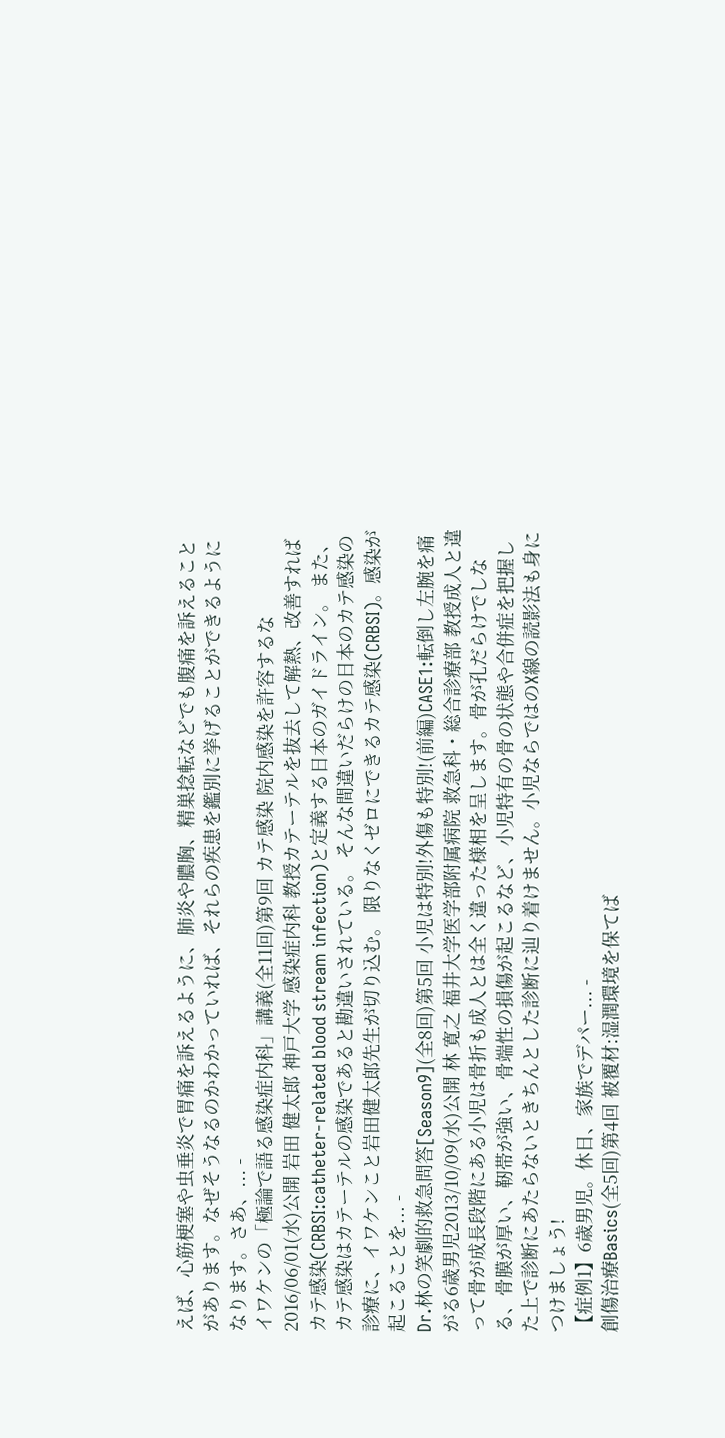えば、心筋梗塞や虫垂炎で胃痛を訴えるように、肺炎や膿胸、精巣捻転などでも腹痛を訴えることがあります。なぜそうなるのかわかっていれば、それらの疾患を鑑別に挙げることができるようになります。さあ、... -
イワケンの「極論で語る感染症内科」講義(全11回)第9回 カテ感染 院内感染を許容するな2016/06/01(水)公開 岩田 健太郎 神戸大学 感染症内科 教授カテーテルを抜去して解熱、改善すればカテ感染(CRBSI:catheter-related blood stream infection)と定義する日本のガイドライン。 また、カテ感染はカテーテルの感染であると勘違いされている。 そんな間違いだらけの日本のカテ感染の診療に、イワケンこと岩田健太郎先生が切り込む。 限りなくゼロにできるカテ感染(CRBSI)。感染が起こることを... -
Dr.林の笑劇的救急問答[Season9](全8回)第5回 小児は特別!外傷も特別!(前編)CASE1:転倒し左腕を痛がる6歳男児2013/10/09(水)公開 林 寛之 福井大学医学部附属病院 救急科・総合診療部 教授成人と違って骨が成長段階にある小児は骨折も成人とは全く違った様相を呈します。骨が孔だらけでしなる、骨膜が厚い、靭帯が強い、骨端性の損傷が起こるなど、小児特有の骨の状態や合併症を把握した上で診断にあたらないときちんとした診断に辿り着けません。小児ならではのX線の読影法も身につけましょう!
【症例1】6歳男児。休日、家族でデパー... -
創傷治療Basics(全5回)第4回 被覆材:湿潤環境を保てば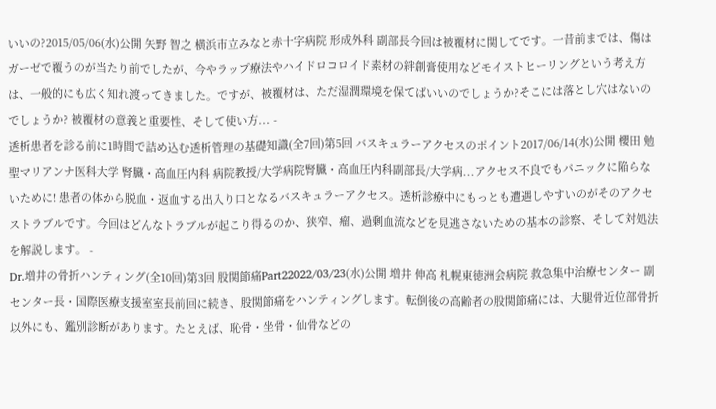いいの?2015/05/06(水)公開 矢野 智之 横浜市立みなと赤十字病院 形成外科 副部長今回は被覆材に関してです。一昔前までは、傷はガーゼで覆うのが当たり前でしたが、今やラップ療法やハイドロコロイド素材の絆創膏使用などモイストヒーリングという考え方は、一般的にも広く知れ渡ってきました。ですが、被覆材は、ただ湿潤環境を保てばいいのでしょうか?そこには落とし穴はないのでしょうか? 被覆材の意義と重要性、そして使い方... -
透析患者を診る前に1時間で詰め込む透析管理の基礎知識(全7回)第5回 バスキュラーアクセスのポイント2017/06/14(水)公開 櫻田 勉 聖マリアンナ医科大学 腎臓・高血圧内科 病院教授/大学病院腎臓・高血圧内科副部長/大学病...アクセス不良でもパニックに陥らないために! 患者の体から脱血・返血する出入り口となるバスキュラーアクセス。透析診療中にもっとも遭遇しやすいのがそのアクセストラブルです。今回はどんなトラブルが起こり得るのか、狭窄、瘤、過剰血流などを見逃さないための基本の診察、そして対処法を解説します。 -
Dr.増井の骨折ハンティング(全10回)第3回 股関節痛Part22022/03/23(水)公開 増井 伸高 札幌東徳洲会病院 救急集中治療センター 副センター長・国際医療支援室室長前回に続き、股関節痛をハンティングします。転倒後の高齢者の股関節痛には、大腿骨近位部骨折以外にも、鑑別診断があります。たとえば、恥骨・坐骨・仙骨などの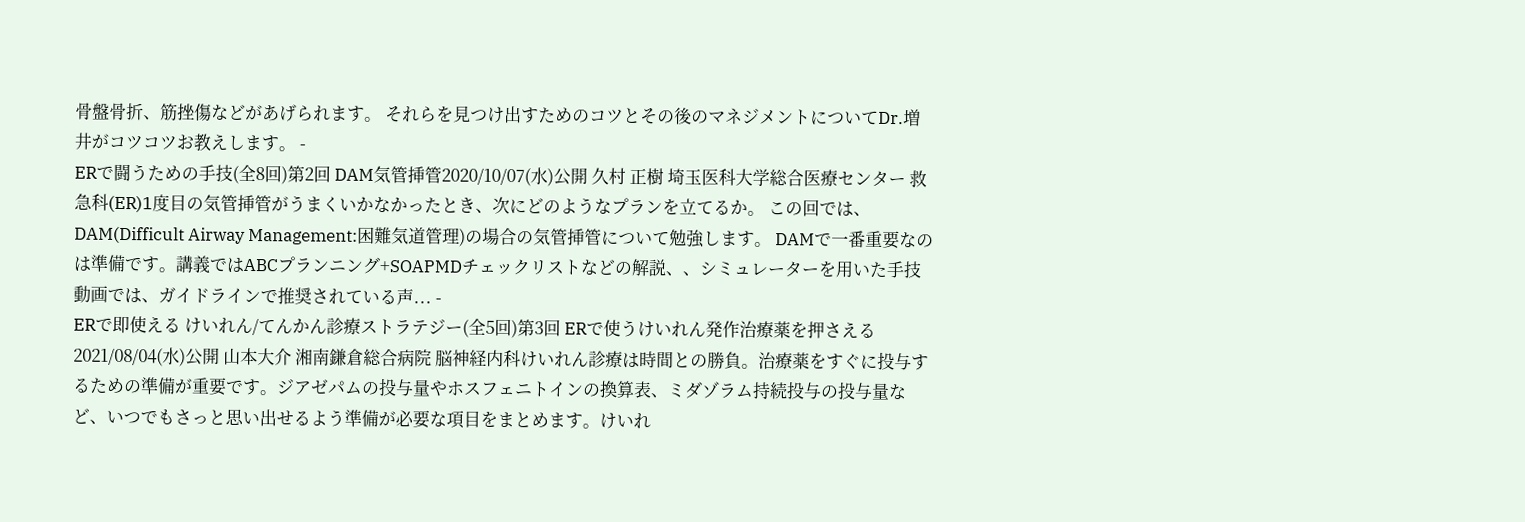骨盤骨折、筋挫傷などがあげられます。 それらを見つけ出すためのコツとその後のマネジメントについてDr.増井がコツコツお教えします。 -
ERで闘うための手技(全8回)第2回 DAM気管挿管2020/10/07(水)公開 久村 正樹 埼玉医科大学総合医療センター 救急科(ER)1度目の気管挿管がうまくいかなかったとき、次にどのようなプランを立てるか。 この回では、DAM(Difficult Airway Management:困難気道管理)の場合の気管挿管について勉強します。 DAMで一番重要なのは準備です。講義ではABCプランニング+SOAPMDチェックリストなどの解説、、シミュレーターを用いた手技動画では、ガイドラインで推奨されている声... -
ERで即使える けいれん/てんかん診療ストラテジー(全5回)第3回 ERで使うけいれん発作治療薬を押さえる2021/08/04(水)公開 山本大介 湘南鎌倉総合病院 脳神経内科けいれん診療は時間との勝負。治療薬をすぐに投与するための準備が重要です。ジアゼパムの投与量やホスフェニトインの換算表、ミダゾラム持続投与の投与量など、いつでもさっと思い出せるよう準備が必要な項目をまとめます。けいれ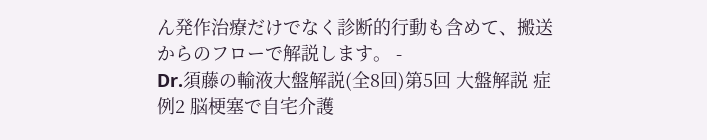ん発作治療だけでなく診断的行動も含めて、搬送からのフローで解説します。 -
Dr.須藤の輸液大盤解説(全8回)第5回 大盤解説 症例2 脳梗塞で自宅介護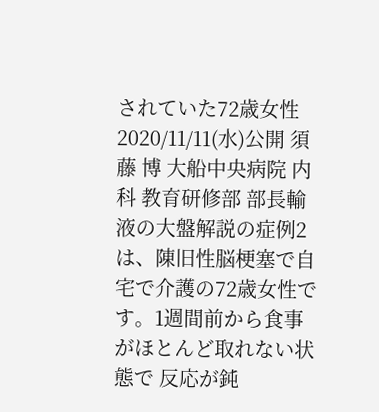されていた72歳女性2020/11/11(水)公開 須藤 博 大船中央病院 内科 教育研修部 部長輸液の大盤解説の症例2は、陳旧性脳梗塞で自宅で介護の72歳女性です。1週間前から食事がほとんど取れない状態で 反応が鈍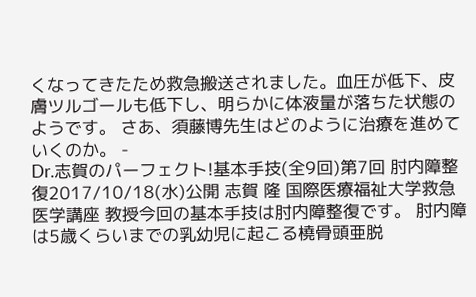くなってきたため救急搬送されました。血圧が低下、皮膚ツルゴールも低下し、明らかに体液量が落ちた状態のようです。 さあ、須藤博先生はどのように治療を進めていくのか。 -
Dr.志賀のパーフェクト!基本手技(全9回)第7回 肘内障整復2017/10/18(水)公開 志賀 隆 国際医療福祉大学救急医学講座 教授今回の基本手技は肘内障整復です。 肘内障は5歳くらいまでの乳幼児に起こる橈骨頭亜脱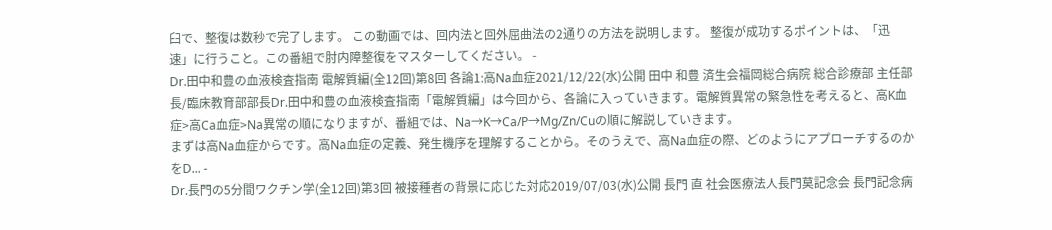臼で、整復は数秒で完了します。 この動画では、回内法と回外屈曲法の2通りの方法を説明します。 整復が成功するポイントは、「迅速」に行うこと。この番組で肘内障整復をマスターしてください。 -
Dr.田中和豊の血液検査指南 電解質編(全12回)第8回 各論1:高Na血症2021/12/22(水)公開 田中 和豊 済生会福岡総合病院 総合診療部 主任部長/臨床教育部部長Dr.田中和豊の血液検査指南「電解質編」は今回から、各論に入っていきます。電解質異常の緊急性を考えると、高K血症>高Ca血症>Na異常の順になりますが、番組では、Na→K→Ca/P→Mg/Zn/Cuの順に解説していきます。
まずは高Na血症からです。高Na血症の定義、発生機序を理解することから。そのうえで、高Na血症の際、どのようにアプローチするのかをD... -
Dr.長門の5分間ワクチン学(全12回)第3回 被接種者の背景に応じた対応2019/07/03(水)公開 長門 直 社会医療法人長門莫記念会 長門記念病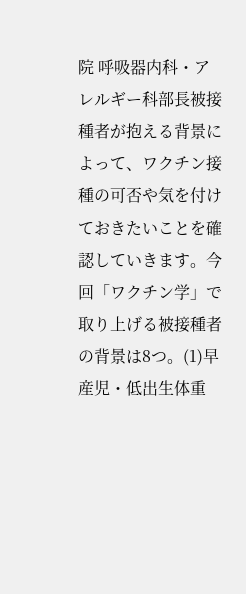院 呼吸器内科・アレルギー科部長被接種者が抱える背景によって、ワクチン接種の可否や気を付けておきたいことを確認していきます。今回「ワクチン学」で取り上げる被接種者の背景は8つ。(1)早産児・低出生体重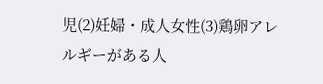児(2)妊婦・成人女性(3)鶏卵アレルギーがある人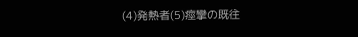(4)発熱者(5)痙攣の既往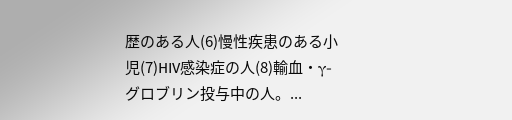歴のある人(6)慢性疾患のある小児(7)HIV感染症の人(8)輸血・γ-グロブリン投与中の人。...